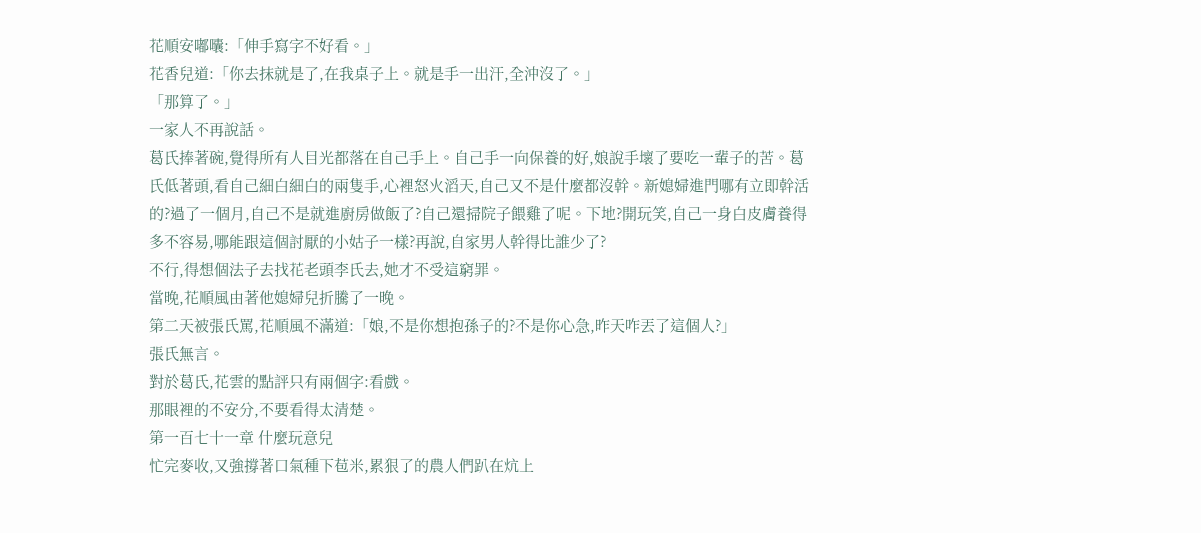花順安嘟囔:「伸手寫字不好看。」
花香兒道:「你去抹就是了,在我桌子上。就是手一出汗,全沖沒了。」
「那算了。」
一家人不再說話。
葛氏捧著碗,覺得所有人目光都落在自己手上。自己手一向保養的好,娘說手壞了要吃一輩子的苦。葛氏低著頭,看自己細白細白的兩隻手,心裡怒火滔天,自己又不是什麼都沒幹。新媳婦進門哪有立即幹活的?過了一個月,自己不是就進廚房做飯了?自己還掃院子餵雞了呢。下地?開玩笑,自己一身白皮膚養得多不容易,哪能跟這個討厭的小姑子一樣?再說,自家男人幹得比誰少了?
不行,得想個法子去找花老頭李氏去,她才不受這窮罪。
當晚,花順風由著他媳婦兒折騰了一晚。
第二天被張氏罵,花順風不滿道:「娘,不是你想抱孫子的?不是你心急,昨天咋丟了這個人?」
張氏無言。
對於葛氏,花雲的點評只有兩個字:看戲。
那眼裡的不安分,不要看得太清楚。
第一百七十一章 什麼玩意兒
忙完麥收,又強撐著口氣種下苞米,累狠了的農人們趴在炕上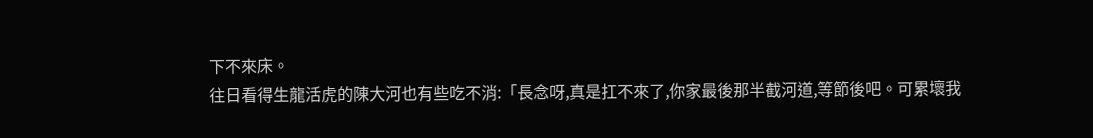下不來床。
往日看得生龍活虎的陳大河也有些吃不消:「長念呀,真是扛不來了,你家最後那半截河道,等節後吧。可累壞我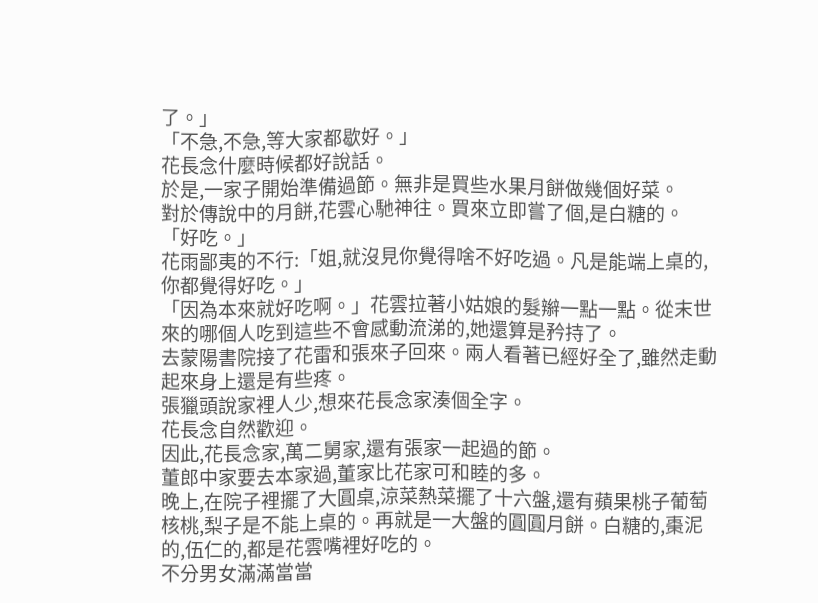了。」
「不急,不急,等大家都歇好。」
花長念什麼時候都好說話。
於是,一家子開始準備過節。無非是買些水果月餅做幾個好菜。
對於傳說中的月餅,花雲心馳神往。買來立即嘗了個,是白糖的。
「好吃。」
花雨鄙夷的不行:「姐,就沒見你覺得啥不好吃過。凡是能端上桌的,你都覺得好吃。」
「因為本來就好吃啊。」花雲拉著小姑娘的髮辮一點一點。從末世來的哪個人吃到這些不會感動流涕的,她還算是矜持了。
去蒙陽書院接了花雷和張來子回來。兩人看著已經好全了,雖然走動起來身上還是有些疼。
張獵頭說家裡人少,想來花長念家湊個全字。
花長念自然歡迎。
因此,花長念家,萬二舅家,還有張家一起過的節。
董郎中家要去本家過,董家比花家可和睦的多。
晚上,在院子裡擺了大圓桌,涼菜熱菜擺了十六盤,還有蘋果桃子葡萄核桃,梨子是不能上桌的。再就是一大盤的圓圓月餅。白糖的,棗泥的,伍仁的,都是花雲嘴裡好吃的。
不分男女滿滿當當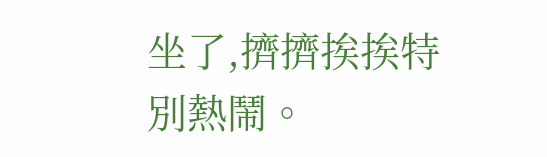坐了,擠擠挨挨特別熱鬧。